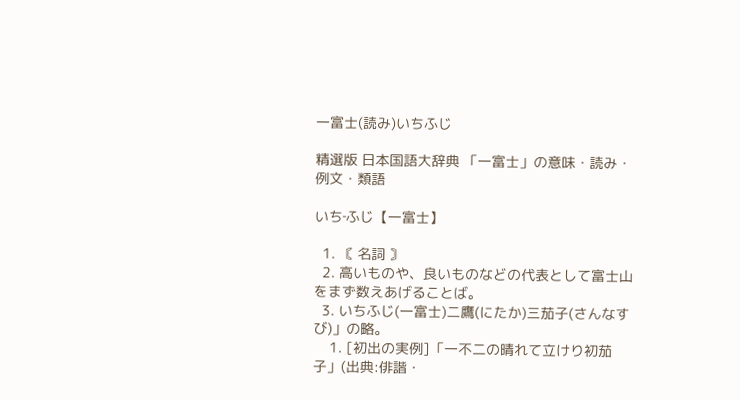一富士(読み)いちふじ

精選版 日本国語大辞典 「一富士」の意味・読み・例文・類語

いち‐ふじ【一富士】

  1. 〘 名詞 〙
  2. 高いものや、良いものなどの代表として富士山をまず数えあげることば。
  3. いちふじ(一富士)二鷹(にたか)三茄子(さんなすび)」の略。
    1. [初出の実例]「一不二の晴れて立けり初茄子」(出典:俳諧・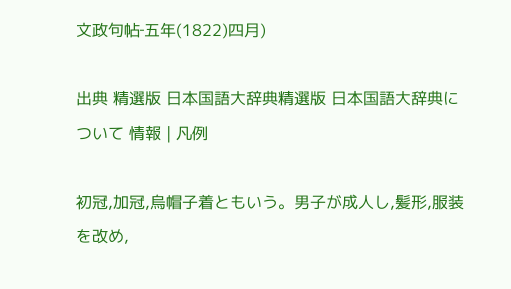文政句帖‐五年(1822)四月)

出典 精選版 日本国語大辞典精選版 日本国語大辞典について 情報 | 凡例

初冠,加冠,烏帽子着ともいう。男子が成人し,髪形,服装を改め,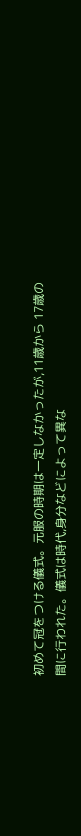初めて冠をつける儀式。元服の時期は一定しなかったが,11歳から 17歳の間に行われた。儀式は時代,身分などによって異な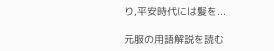り,平安時代には髪を...

元服の用語解説を読む